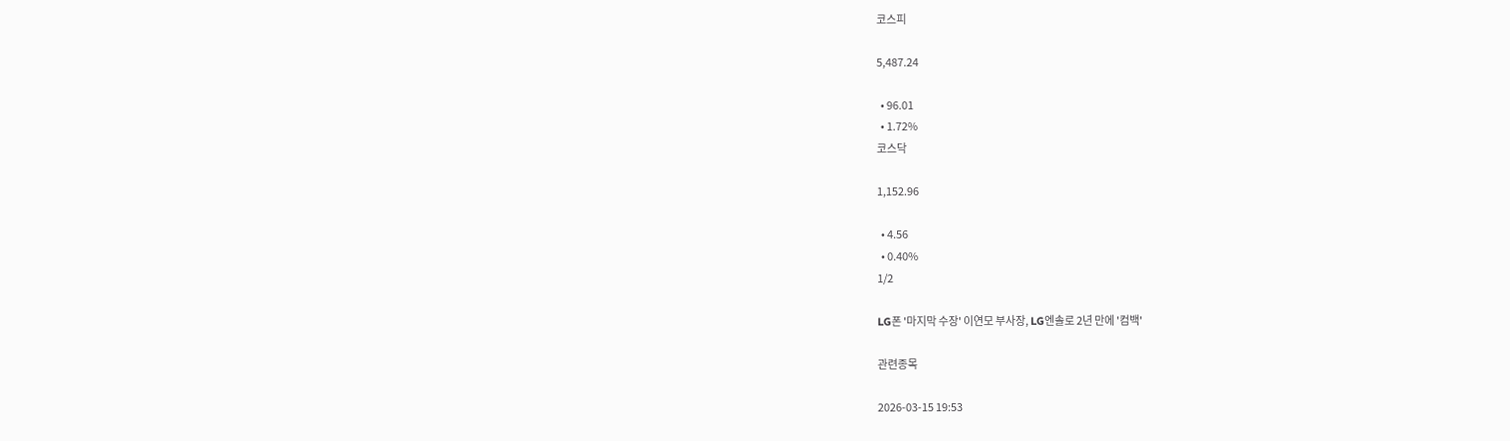코스피

5,487.24

  • 96.01
  • 1.72%
코스닥

1,152.96

  • 4.56
  • 0.40%
1/2

LG폰 '마지막 수장' 이연모 부사장, LG엔솔로 2년 만에 '컴백'

관련종목

2026-03-15 19:53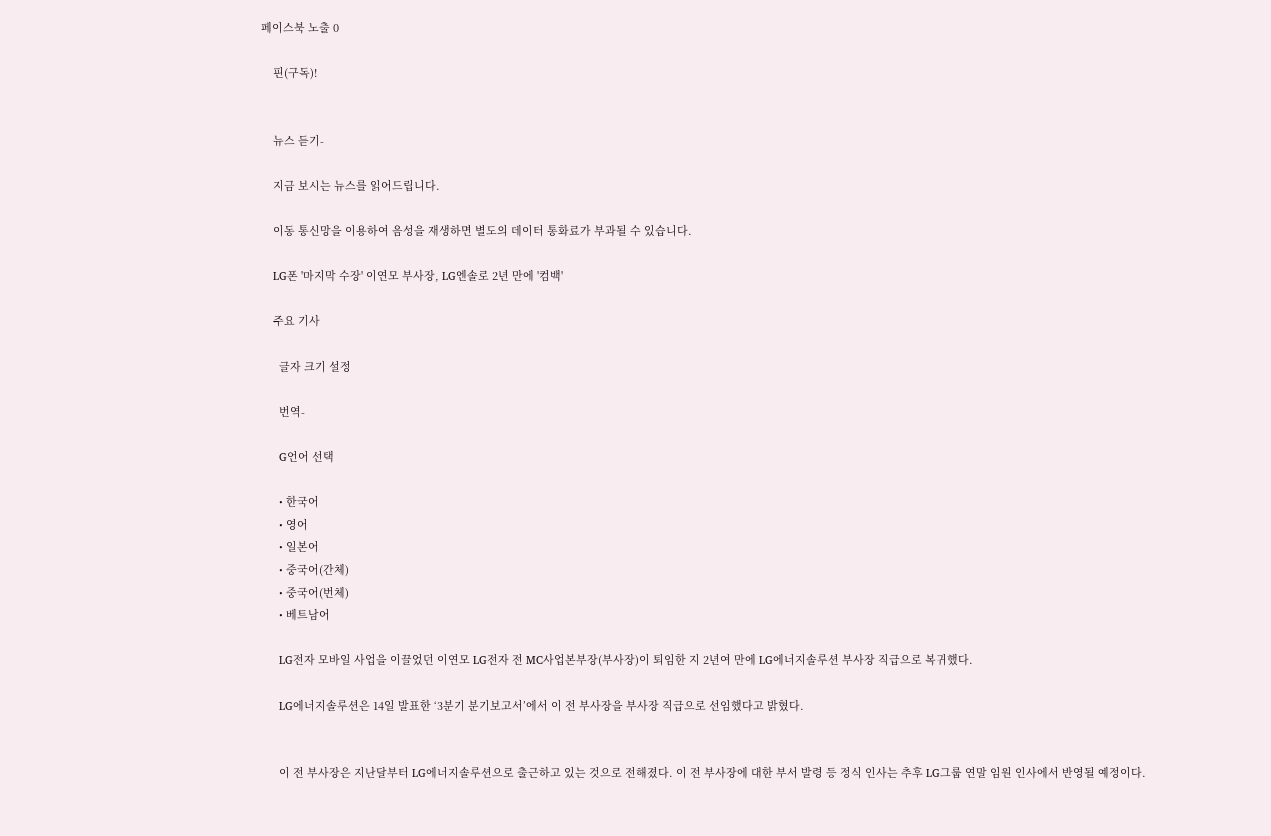페이스북 노출 0

    핀(구독)!


    뉴스 듣기-

    지금 보시는 뉴스를 읽어드립니다.

    이동 통신망을 이용하여 음성을 재생하면 별도의 데이터 통화료가 부과될 수 있습니다.

    LG폰 '마지막 수장' 이연모 부사장, LG엔솔로 2년 만에 '컴백'

    주요 기사

      글자 크기 설정

      번역-

      G언어 선택

      • 한국어
      • 영어
      • 일본어
      • 중국어(간체)
      • 중국어(번체)
      • 베트남어

      LG전자 모바일 사업을 이끌었던 이연모 LG전자 전 MC사업본부장(부사장)이 퇴임한 지 2년여 만에 LG에너지솔루션 부사장 직급으로 복귀했다.

      LG에너지솔루션은 14일 발표한 ‘3분기 분기보고서’에서 이 전 부사장을 부사장 직급으로 선임했다고 밝혔다.


      이 전 부사장은 지난달부터 LG에너지솔루션으로 출근하고 있는 것으로 전해졌다. 이 전 부사장에 대한 부서 발령 등 정식 인사는 추후 LG그룹 연말 임원 인사에서 반영될 예정이다.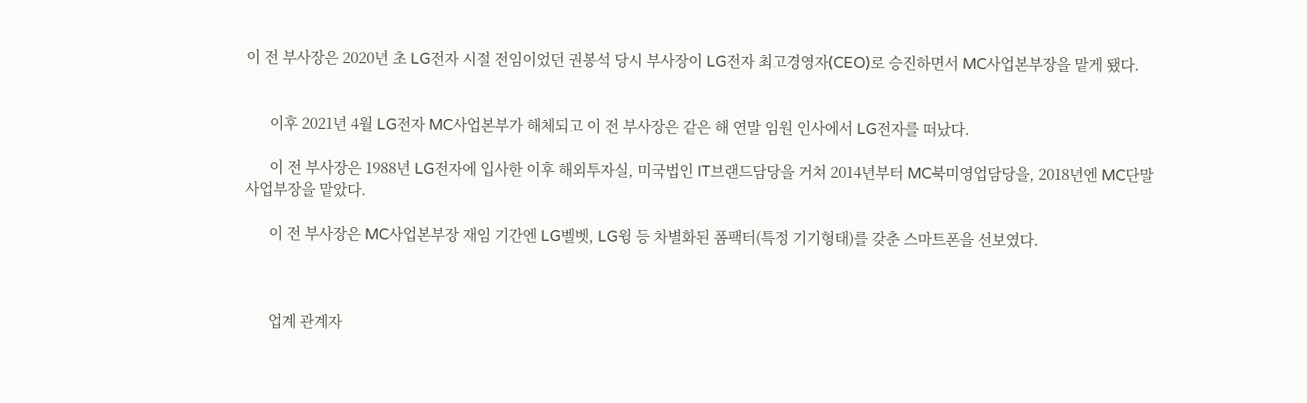이 전 부사장은 2020년 초 LG전자 시절 전임이었던 권봉석 당시 부사장이 LG전자 최고경영자(CEO)로 승진하면서 MC사업본부장을 맡게 됐다.


      이후 2021년 4월 LG전자 MC사업본부가 해체되고 이 전 부사장은 같은 해 연말 임원 인사에서 LG전자를 떠났다.

      이 전 부사장은 1988년 LG전자에 입사한 이후 해외투자실, 미국법인 IT브랜드담당을 거쳐 2014년부터 MC북미영업담당을, 2018년엔 MC단말사업부장을 맡았다.

      이 전 부사장은 MC사업본부장 재임 기간엔 LG벨벳, LG윙 등 차별화된 폼팩터(특정 기기형태)를 갖춘 스마트폰을 선보였다.



      업계 관계자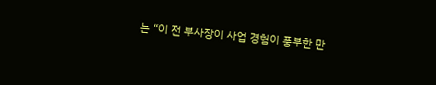는 “이 전 부사장이 사업 경험이 풍부한 만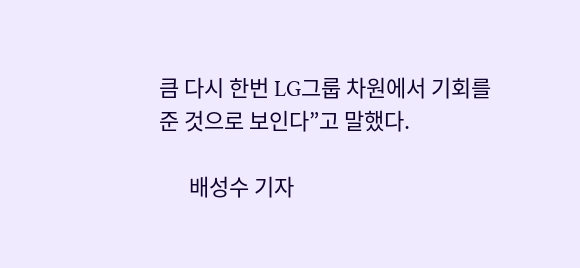큼 다시 한번 LG그룹 차원에서 기회를 준 것으로 보인다”고 말했다.

      배성수 기자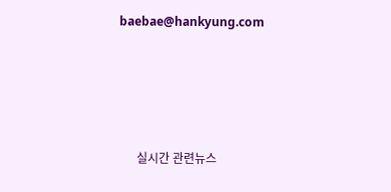baebae@hankyung.com







      실시간 관련뉴스